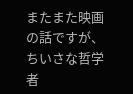またまた映画の話ですが、ちいさな哲学者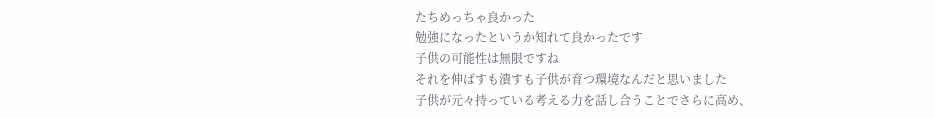たちめっちゃ良かった
勉強になったというか知れて良かったです
子供の可能性は無限ですね
それを伸ばすも潰すも子供が育つ環境なんだと思いました
子供が元々持っている考える力を話し合うことでさらに高め、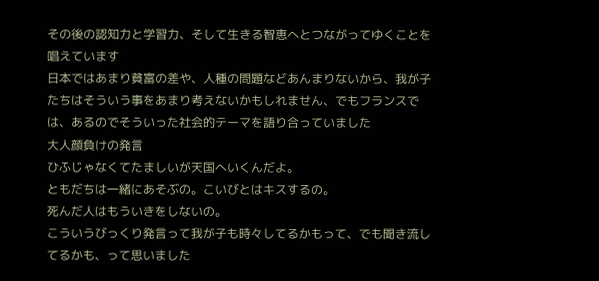その後の認知力と学習力、そして生きる智恵へとつながってゆくことを唱えています
日本ではあまり貧富の差や、人種の問題などあんまりないから、我が子たちはそういう事をあまり考えないかもしれません、でもフランスでは、あるのでそういった社会的テーマを語り合っていました
大人顔負けの発言
ひふじゃなくてたましいが天国へいくんだよ。
ともだちは一緒にあそぶの。こいびとはキスするの。
死んだ人はもういきをしないの。
こういうびっくり発言って我が子も時々してるかもって、でも聞き流してるかも、って思いました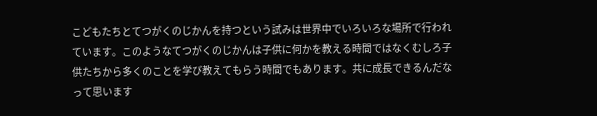こどもたちとてつがくのじかんを持つという試みは世界中でいろいろな場所で行われています。このようなてつがくのじかんは子供に何かを教える時間ではなくむしろ子供たちから多くのことを学び教えてもらう時間でもあります。共に成長できるんだなって思います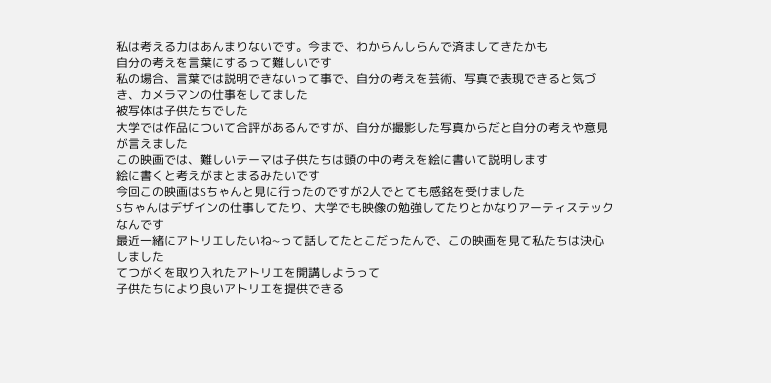私は考える力はあんまりないです。今まで、わからんしらんで済ましてきたかも
自分の考えを言葉にするって難しいです
私の場合、言葉では説明できないって事で、自分の考えを芸術、写真で表現できると気づき、カメラマンの仕事をしてました
被写体は子供たちでした
大学では作品について合評があるんですが、自分が撮影した写真からだと自分の考えや意見が言えました
この映画では、難しいテーマは子供たちは頭の中の考えを絵に書いて説明します
絵に書くと考えがまとまるみたいです
今回この映画はSちゃんと見に行ったのですが2人でとても感銘を受けました
Sちゃんはデザインの仕事してたり、大学でも映像の勉強してたりとかなりアーティステックなんです
最近一緒にアトリエしたいね~って話してたとこだったんで、この映画を見て私たちは決心しました
てつがくを取り入れたアトリエを開講しようって
子供たちにより良いアトリエを提供できる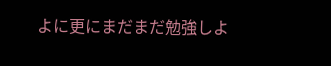よに更にまだまだ勉強しよ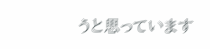うと思っています